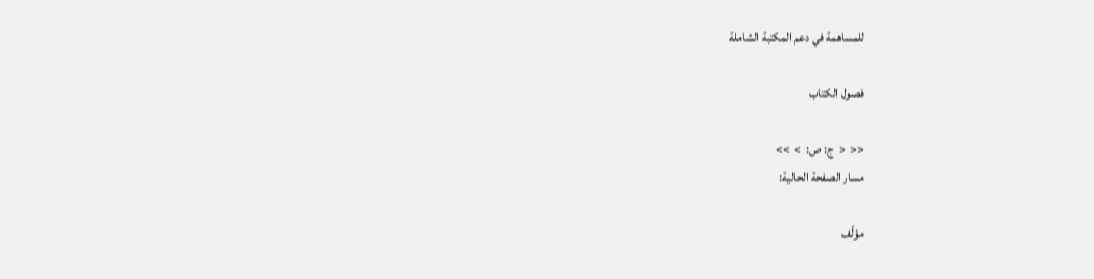للمساهمة في دعم المكتبة الشاملة

فصول الكتاب

<<  <  ج: ص:  >  >>
مسار الصفحة الحالية:

مؤلّف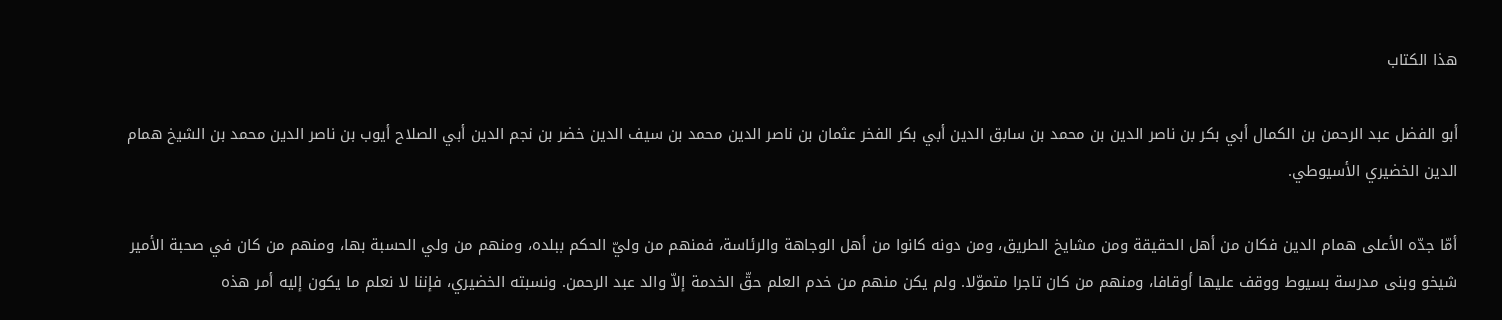هذا الكتاب

أبو الفضل عبد الرحمن بن الكمال أبي بكر بن ناصر الدين بن محمد بن سابق الدين أبي بكر الفخر عثمان بن ناصر الدين محمد بن سيف الدين خضر بن نجم الدين أبي الصلاح أيوب بن ناصر الدين محمد بن الشيخ همام الدين الخضيري الأسيوطي.

أمّا جدّه الأعلى همام الدين فكان من أهل الحقيقة ومن مشايخ الطريق، ومن دونه كانوا من أهل الوجاهة والرئاسة، فمنهم من وليّ الحكم ببلده، ومنهم من ولي الحسبة بها، ومنهم من كان في صحبة الأمير شيخو وبنى مدرسة بسيوط ووقف عليها أوقافا، ومنهم من كان تاجرا متموّلا. ولم يكن منهم من خدم العلم حقّ الخدمة إلاّ والد عبد الرحمن. ونسبته الخضيري، فإننا لا نعلم ما يكون إليه أمر هذه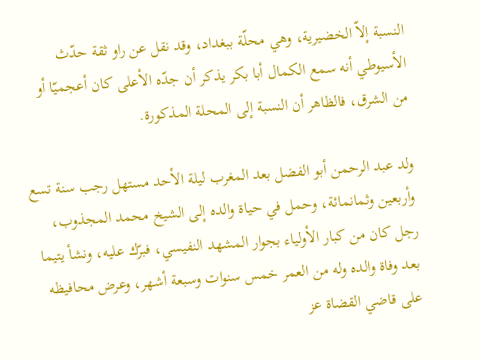النسبة إلاّ الخضيرية، وهي محلّة ببغداد، وقد نقل عن راو ثقة حدّث الأسيوطي أنه سمع الكمال أبا بكر يذكر أن جدّه الأعلى كان أعجميّا أو من الشرق، فالظاهر أن النسبة إلى المحلة المذكورة.

ولد عبد الرحمن أبو الفضل بعد المغرب ليلة الأحد مستهل رجب سنة تسع وأربعين وثمانمائة، وحمل في حياة والده إلى الشيخ محمد المجذوب، رجل كان من كبار الأولياء بجوار المشهد النفيسي، فبرّك عليه، ونشأ يتيما بعد وفاة والده وله من العمر خمس سنوات وسبعة أشهر، وعرض محافيظه على قاضي القضاة عز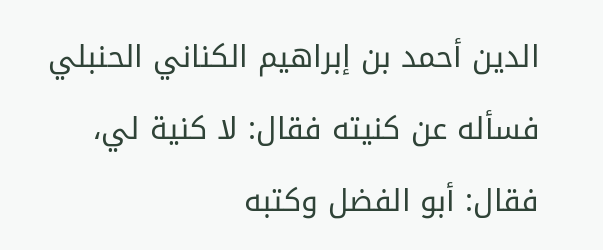الدين أحمد بن إبراهيم الكناني الحنبلي فسأله عن كنيته فقال: لا كنية لي، فقال: أبو الفضل وكتبه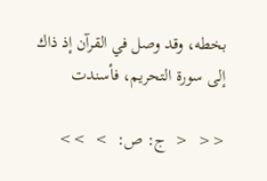بخطه، وقد وصل في القرآن إذ ذاك إلى سورة التحريم، فأسندت

<<  <  ج: ص:  >  >>